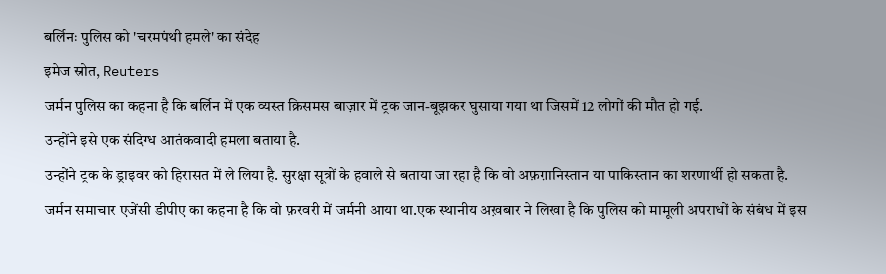बर्लिनः पुलिस को 'चरमपंथी हमले' का संदेह
इमेज स्रोत, Reuters
जर्मन पुलिस का कहना है कि बर्लिन में एक व्यस्त क्रिसमस बाज़ार में ट्रक जान-बूझकर घुसाया गया था जिसमें 12 लोगों की मौत हो गई.
उन्होंने इसे एक संदिग्ध आतंकवादी हमला बताया है.
उन्होंने ट्रक के ड्राइवर को हिरासत में ले लिया है. सुरक्षा सूत्रों के हवाले से बताया जा रहा है कि वो अफ़ग़ानिस्तान या पाकिस्तान का शरणार्थी हो सकता है.
जर्मन समाचार एजेंसी डीपीए का कहना है कि वो फ़रवरी में जर्मनी आया था.एक स्थानीय अख़बार ने लिखा है कि पुलिस को मामूली अपराधों के संबंध में इस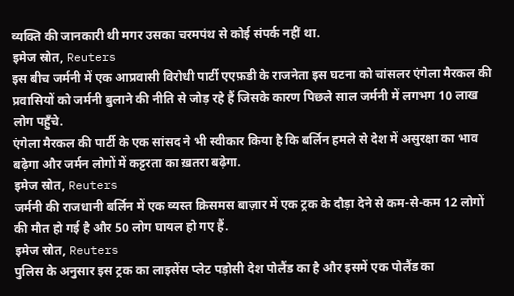व्यक्ति की जानकारी थी मगर उसका चरमपंथ से कोई संपर्क नहीं था.
इमेज स्रोत, Reuters
इस बीच जर्मनी में एक आप्रवासी विरोधी पार्टी एएफ़डी के राजनेता इस घटना को चांसलर एंगेला मैरकल की प्रवासियों को जर्मनी बुलाने की नीति से जोड़ रहे हैं जिसके कारण पिछले साल जर्मनी में लगभग 10 लाख लोग पहुँचे.
एंगेला मैरकल की पार्टी के एक सांसद ने भी स्वीकार किया है कि बर्लिन हमले से देश में असुरक्षा का भाव बढ़ेगा और जर्मन लोगों में कट्टरता का ख़तरा बढ़ेगा.
इमेज स्रोत, Reuters
जर्मनी की राजधानी बर्लिन में एक व्यस्त क्रिसमस बाज़ार में एक ट्रक के दौड़ा देने से कम-से-कम 12 लोगों की मौत हो गई है और 50 लोग घायल हो गए हैं.
इमेज स्रोत, Reuters
पुलिस के अनुसार इस ट्रक का लाइसेंस प्लेट पड़ोसी देश पोलैंड का है और इसमें एक पोलैंड का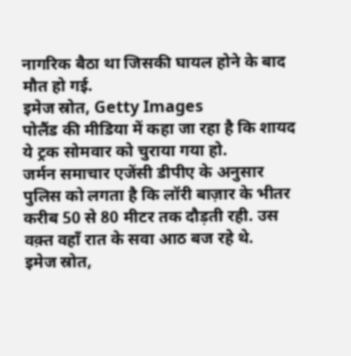नागरिक बैठा था जिसकी घायल होने के बाद मौत हो गई.
इमेज स्रोत, Getty Images
पोलैंड की मीडिया में कहा जा रहा है कि शायद ये ट्रक सोमवार को चुराया गया हो.
जर्मन समाचार एजेंसी डीपीए के अनुसार पुलिस को लगता है कि लॉरी बाज़ार के भीतर करीब 50 से 80 मीटर तक दौड़ती रही. उस वक़्त वहाँ रात के सवा आठ बज रहे थे.
इमेज स्रोत,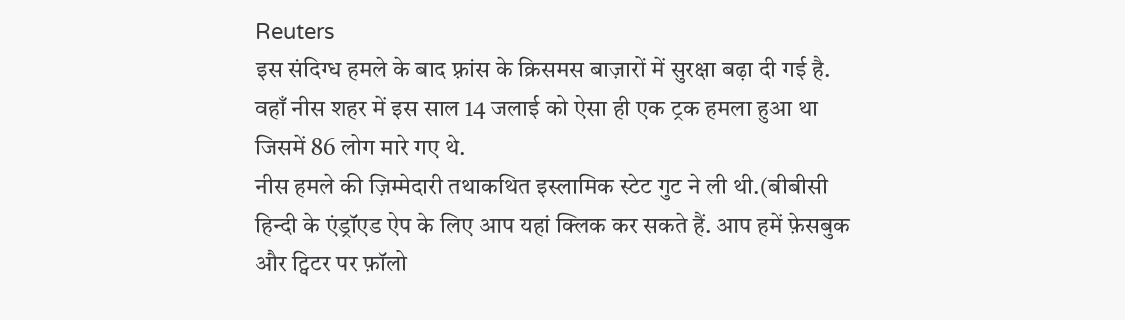Reuters
इस संदिग्ध हमले के बाद फ़्रांस के क्रिसमस बाज़ारों में सुरक्षा बढ़ा दी गई है. वहाँ नीस शहर में इस साल 14 जलाई को ऐसा ही एक ट्रक हमला हुआ था जिसमें 86 लोग मारे गए थे.
नीस हमले की ज़िम्मेदारी तथाकथित इस्लामिक स्टेट गुट ने ली थी.(बीबीसी हिन्दी के एंड्रॉएड ऐप के लिए आप यहां क्लिक कर सकते हैं. आप हमें फ़ेसबुक और ट्विटर पर फ़ॉलो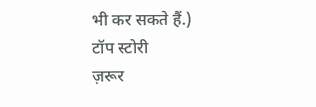भी कर सकते हैं.)
टॉप स्टोरी
ज़रूर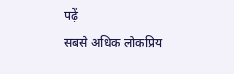पढ़ें
सबसे अधिक लोकप्रिय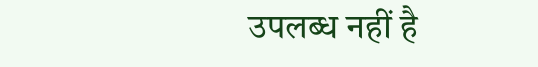उपलब्ध नहीं है